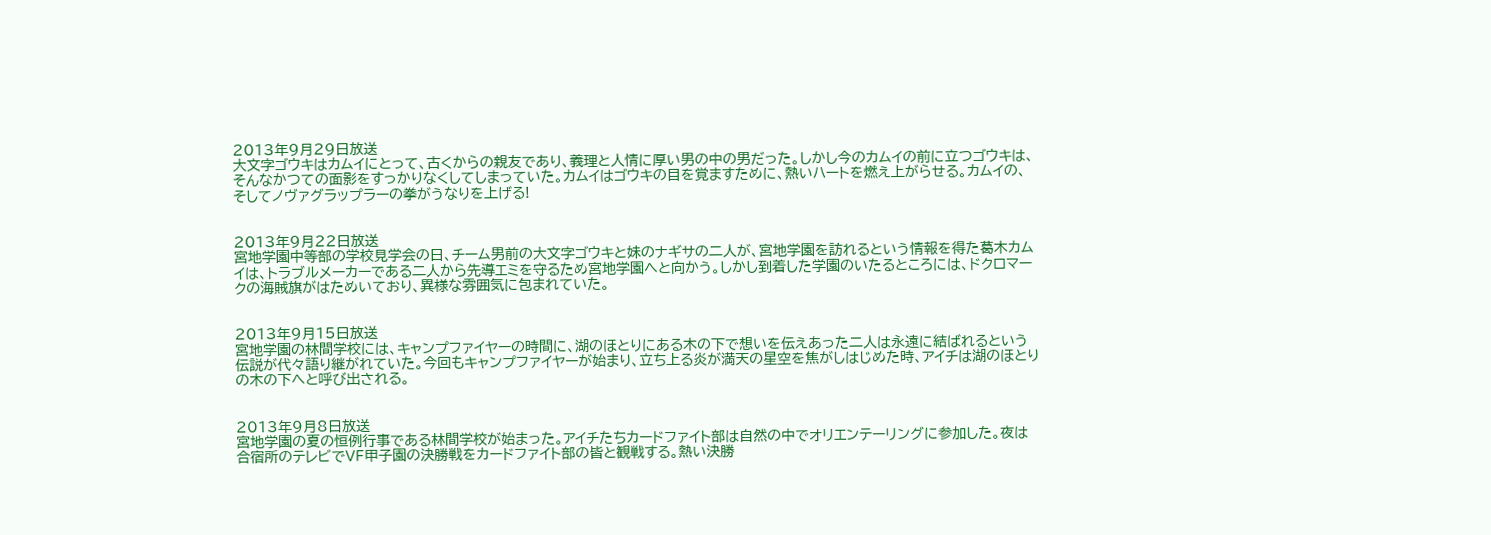2013年9月29日放送
大文字ゴウキはカムイにとって、古くからの親友であり、義理と人情に厚い男の中の男だった。しかし今のカムイの前に立つゴウキは、そんなかつての面影をすっかりなくしてしまっていた。カムイはゴウキの目を覚ますために、熱いハートを燃え上がらせる。カムイの、そしてノヴァグラップラーの拳がうなりを上げる!


2013年9月22日放送
宮地学園中等部の学校見学会の日、チーム男前の大文字ゴウキと妹のナギサの二人が、宮地学園を訪れるという情報を得た葛木カムイは、トラブルメーカーである二人から先導エミを守るため宮地学園へと向かう。しかし到着した学園のいたるところには、ドクロマークの海賊旗がはためいており、異様な雰囲気に包まれていた。


2013年9月15日放送
宮地学園の林間学校には、キャンプファイヤーの時間に、湖のほとりにある木の下で想いを伝えあった二人は永遠に結ばれるという伝説が代々語り継がれていた。今回もキャンプファイヤーが始まり、立ち上る炎が満天の星空を焦がしはじめた時、アイチは湖のほとりの木の下へと呼び出される。


2013年9月8日放送
宮地学園の夏の恒例行事である林間学校が始まった。アイチたちカードファイト部は自然の中でオリエンテーリングに参加した。夜は合宿所のテレビでVF甲子園の決勝戦をカードファイト部の皆と観戦する。熱い決勝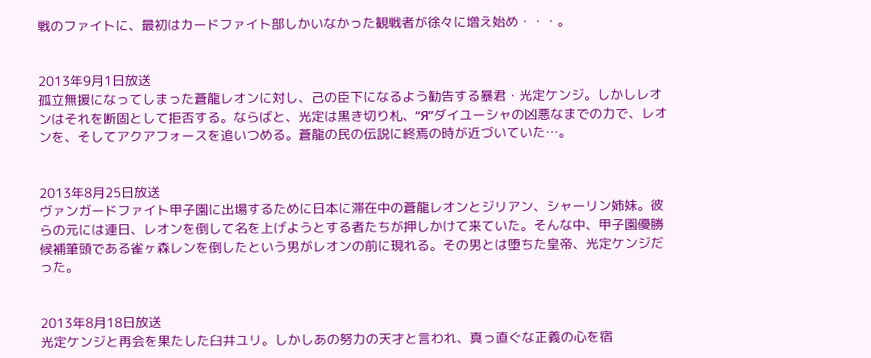戦のファイトに、最初はカードファイト部しかいなかった観戦者が徐々に増え始め・・・。


2013年9月1日放送
孤立無援になってしまった蒼龍レオンに対し、己の臣下になるよう勧告する暴君・光定ケンジ。しかしレオンはそれを断固として拒否する。ならばと、光定は黒き切り札、“Я”ダイユーシャの凶悪なまでの力で、レオンを、そしてアクアフォースを追いつめる。蒼龍の民の伝説に終焉の時が近づいていた…。


2013年8月25日放送
ヴァンガードファイト甲子園に出場するために日本に滞在中の蒼龍レオンとジリアン、シャーリン姉妹。彼らの元には連日、レオンを倒して名を上げようとする者たちが押しかけて来ていた。そんな中、甲子園優勝候補筆頭である雀ヶ森レンを倒したという男がレオンの前に現れる。その男とは堕ちた皇帝、光定ケンジだった。


2013年8月18日放送
光定ケンジと再会を果たした臼井ユリ。しかしあの努力の天才と言われ、真っ直ぐな正義の心を宿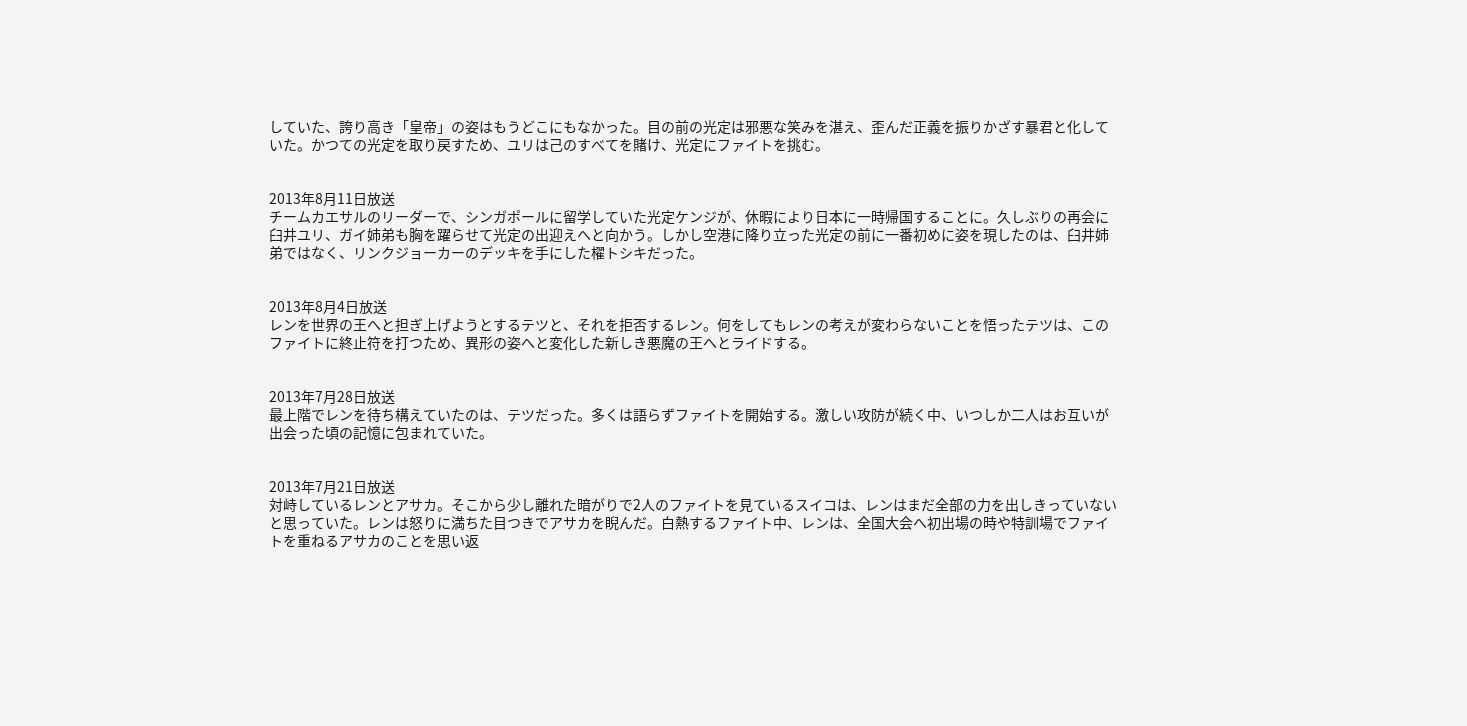していた、誇り高き「皇帝」の姿はもうどこにもなかった。目の前の光定は邪悪な笑みを湛え、歪んだ正義を振りかざす暴君と化していた。かつての光定を取り戻すため、ユリは己のすべてを賭け、光定にファイトを挑む。


2013年8月11日放送
チームカエサルのリーダーで、シンガポールに留学していた光定ケンジが、休暇により日本に一時帰国することに。久しぶりの再会に臼井ユリ、ガイ姉弟も胸を躍らせて光定の出迎えへと向かう。しかし空港に降り立った光定の前に一番初めに姿を現したのは、臼井姉弟ではなく、リンクジョーカーのデッキを手にした櫂トシキだった。


2013年8月4日放送
レンを世界の王へと担ぎ上げようとするテツと、それを拒否するレン。何をしてもレンの考えが変わらないことを悟ったテツは、このファイトに終止符を打つため、異形の姿へと変化した新しき悪魔の王へとライドする。


2013年7月28日放送
最上階でレンを待ち構えていたのは、テツだった。多くは語らずファイトを開始する。激しい攻防が続く中、いつしか二人はお互いが出会った頃の記憶に包まれていた。


2013年7月21日放送
対峙しているレンとアサカ。そこから少し離れた暗がりで2人のファイトを見ているスイコは、レンはまだ全部の力を出しきっていないと思っていた。レンは怒りに満ちた目つきでアサカを睨んだ。白熱するファイト中、レンは、全国大会へ初出場の時や特訓場でファイトを重ねるアサカのことを思い返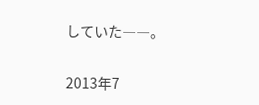していた――。


2013年7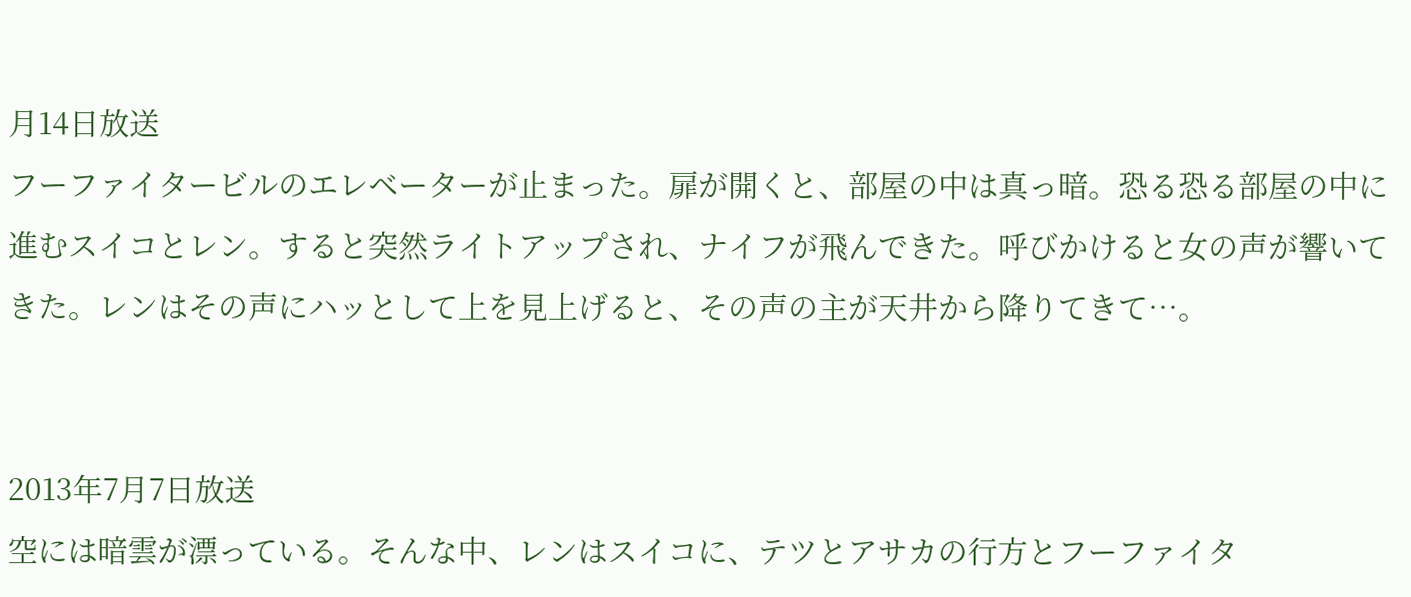月14日放送
フーファイタービルのエレベーターが止まった。扉が開くと、部屋の中は真っ暗。恐る恐る部屋の中に進むスイコとレン。すると突然ライトアップされ、ナイフが飛んできた。呼びかけると女の声が響いてきた。レンはその声にハッとして上を見上げると、その声の主が天井から降りてきて…。


2013年7月7日放送
空には暗雲が漂っている。そんな中、レンはスイコに、テツとアサカの行方とフーファイタ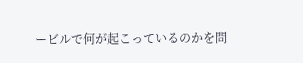ービルで何が起こっているのかを問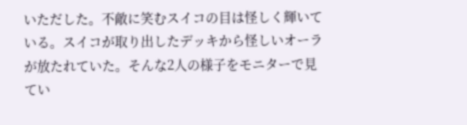いただした。不敵に笑むスイコの目は怪しく輝いている。スイコが取り出したデッキから怪しいオーラが放たれていた。そんな2人の様子をモニターで見てい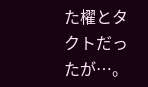た櫂とタクトだったが…。